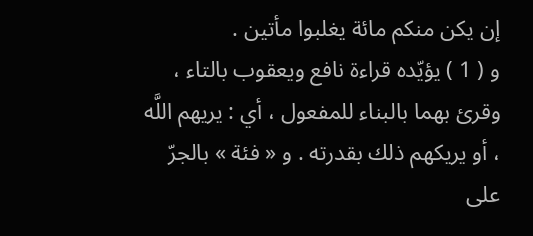إن يكن منكم مائة يغلبوا مأتين .
و ( 1 ) يؤيّده قراءة نافع ويعقوب بالتاء ، وقرئ بهما بالبناء للمفعول ، أي : يريهم اللَّه ، أو يريكهم ذلك بقدرته . و « فئة » بالجرّ على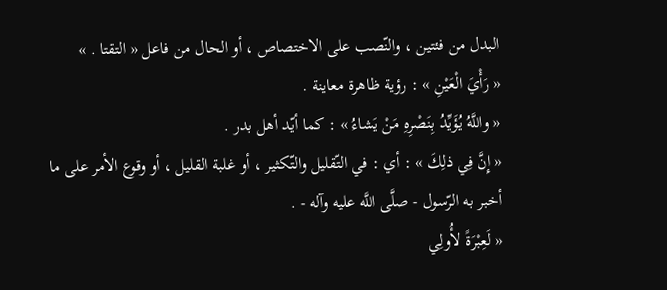البدل من فئتين ، والنّصب على الاختصاص ، أو الحال من فاعل « التقتا . »
« رَأْيَ الْعَيْنِ » : رؤية ظاهرة معاينة .
« واللَّهُ يُؤَيِّدُ بِنَصْرِهِ مَنْ يَشاءُ » : كما أيّد أهل بدر .
« إِنَّ فِي ذلِكَ » : أي : في التّقليل والتّكثير ، أو غلبة القليل ، أو وقوع الأمر على ما أخبر به الرّسول - صلَّى اللَّه عليه وآله - .
« لَعِبْرَةً لأُولِي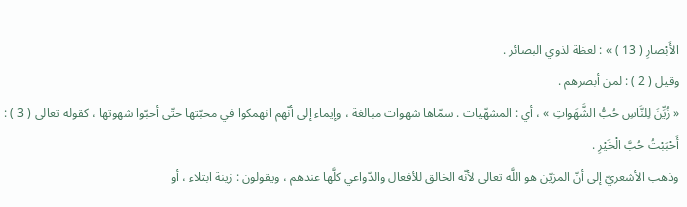الأَبْصارِ ( 13 ) » : لعظة لذوي البصائر .
وقيل ( 2 ) : لمن أبصرهم .
« زُيِّنَ لِلنَّاسِ حُبُّ الشَّهَواتِ » ، أي : المشهّيات . سمّاها شهوات مبالغة ، وإيماء إلى أنّهم انهمكوا في محبّتها حتّى أحبّوا شهوتها ، كقوله تعالى ( 3 ) : أَحْبَبْتُ حُبَّ الْخَيْرِ .
وذهب الأشعريّ إلى أنّ المزيّن هو اللَّه تعالى لأنّه الخالق للأفعال والدّواعي كلَّها عندهم ، ويقولون : زينة ابتلاء ، أو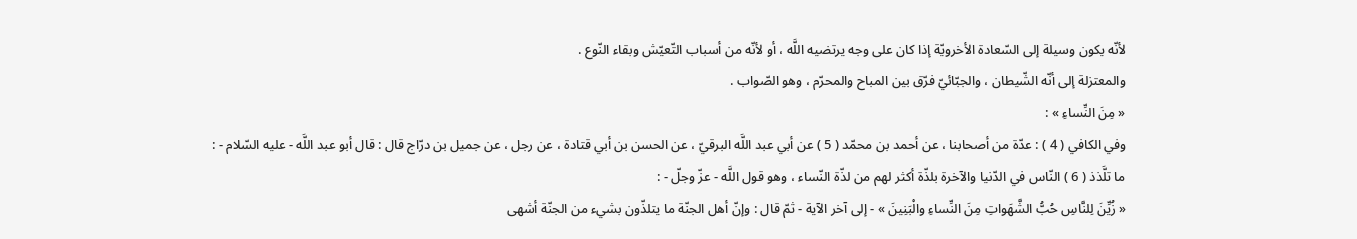لأنّه يكون وسيلة إلى السّعادة الأخرويّة إذا كان على وجه يرتضيه اللَّه ، أو لأنّه من أسباب التّعيّش وبقاء النّوع .
والمعتزلة إلى أنّه الشّيطان ، والجبّائيّ فرّق بين المباح والمحرّم ، وهو الصّواب .
« مِنَ النِّساءِ » :
وفي الكافي ( 4 ) : عدّة من أصحابنا ، عن أحمد بن محمّد ( 5 ) عن أبي عبد اللَّه البرقيّ ، عن الحسن بن أبي قتادة ، عن رجل ، عن جميل بن درّاج قال : قال أبو عبد اللَّه - عليه السّلام - :
ما تلَّذذ ( 6 ) النّاس في الدّنيا والآخرة بلذّة أكثر لهم من لذّة النّساء ، وهو قول اللَّه - عزّ وجلّ - :
« زُيِّنَ لِلنَّاسِ حُبُّ الشَّهَواتِ مِنَ النِّساءِ والْبَنِينَ » - إلى آخر الآية - ثمّ قال : وإنّ أهل الجنّة ما يتلذّون بشيء من الجنّة أشهى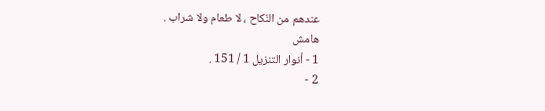عندهم من النّكاح ، لا طعام ولا شراب .
هامش
1 - أنوار التنزيل 1 / 151 .
2 -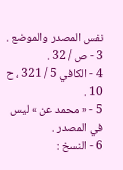نفس المصدر والموضع .
3 - ص / 32 .
4 - الكافي 5 / 321 ، ح 10 .
5 - « محمد عن » ليس في المصدر .
6 - النسخ :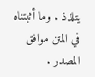يتلذذ . وما أثبتناه في المتن موافق المصدر .